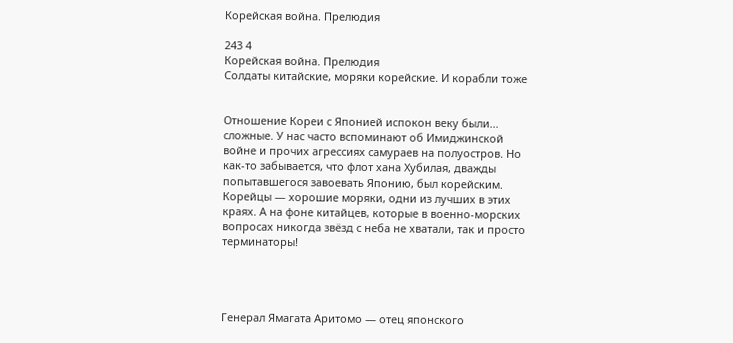Корейская война. Прелюдия

243 4
Корейская война. Прелюдия
Солдаты китайские, моряки корейские. И корабли тоже


Отношение Кореи с Японией испокон веку были... сложные. У нас часто вспоминают об Имиджинской войне и прочих агрессиях самураев на полуостров. Но как-то забывается, что флот хана Хубилая, дважды попытавшегося завоевать Японию, был корейским. Корейцы — хорошие моряки, одни из лучших в этих краях. А на фоне китайцев, которые в военно-морских вопросах никогда звёзд с неба не хватали, так и просто терминаторы!




Генерал Ямагата Аритомо — отец японского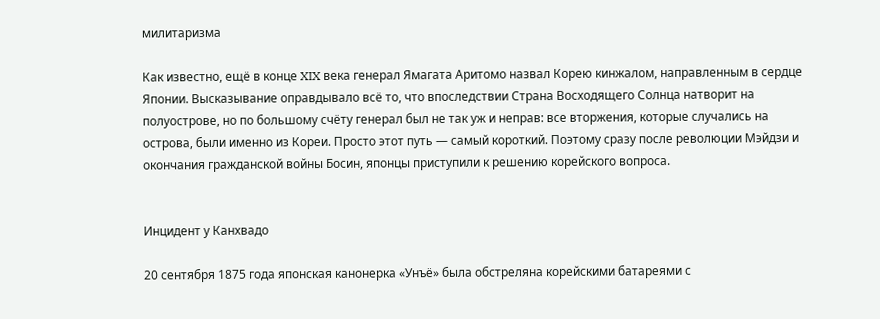милитаризма

Как известно, ещё в конце XIX века генерал Ямагата Аритомо назвал Корею кинжалом, направленным в сердце Японии. Высказывание оправдывало всё то, что впоследствии Страна Восходящего Солнца натворит на полуострове, но по большому счёту генерал был не так уж и неправ: все вторжения, которые случались на острова, были именно из Кореи. Просто этот путь — самый короткий. Поэтому сразу после революции Мэйдзи и окончания гражданской войны Босин, японцы приступили к решению корейского вопроса.


Инцидент у Канхвадо

20 сентября 1875 года японская канонерка «Унъё» была обстреляна корейскими батареями с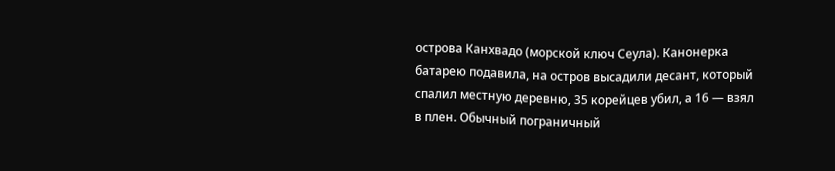острова Канхвадо (морской ключ Сеула). Канонерка батарею подавила, на остров высадили десант, который спалил местную деревню, 35 корейцев убил, а 16 — взял в плен. Обычный пограничный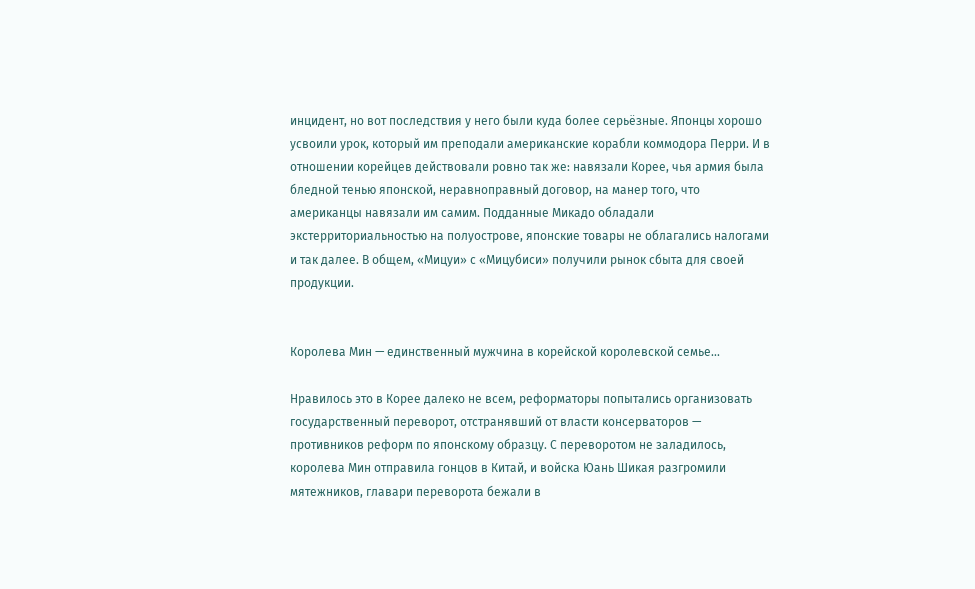инцидент, но вот последствия у него были куда более серьёзные. Японцы хорошо усвоили урок, который им преподали американские корабли коммодора Перри. И в отношении корейцев действовали ровно так же: навязали Корее, чья армия была бледной тенью японской, неравноправный договор, на манер того, что американцы навязали им самим. Подданные Микадо обладали экстерриториальностью на полуострове, японские товары не облагались налогами и так далее. В общем, «Мицуи» с «Мицубиси» получили рынок сбыта для своей продукции.


Королева Мин — единственный мужчина в корейской королевской семье...

Нравилось это в Корее далеко не всем, реформаторы попытались организовать государственный переворот, отстранявший от власти консерваторов — противников реформ по японскому образцу. С переворотом не заладилось, королева Мин отправила гонцов в Китай, и войска Юань Шикая разгромили мятежников, главари переворота бежали в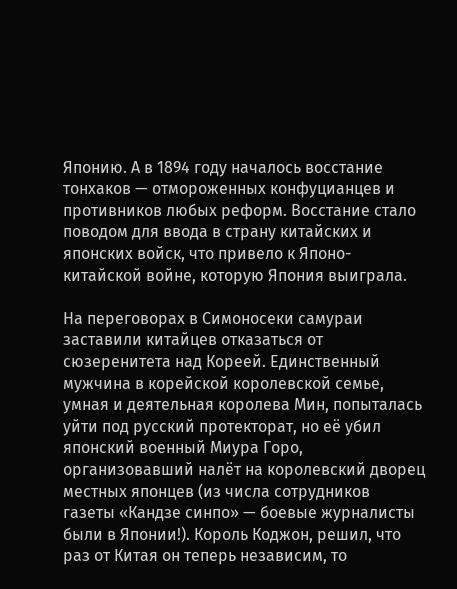Японию. А в 1894 году началось восстание тонхаков — отмороженных конфуцианцев и противников любых реформ. Восстание стало поводом для ввода в страну китайских и японских войск, что привело к Японо-китайской войне, которую Япония выиграла.

На переговорах в Симоносеки самураи заставили китайцев отказаться от сюзеренитета над Кореей. Единственный мужчина в корейской королевской семье, умная и деятельная королева Мин, попыталась уйти под русский протекторат, но её убил японский военный Миура Горо, организовавший налёт на королевский дворец местных японцев (из числа сотрудников газеты «Кандзе синпо» — боевые журналисты были в Японии!). Король Коджон, решил, что раз от Китая он теперь независим, то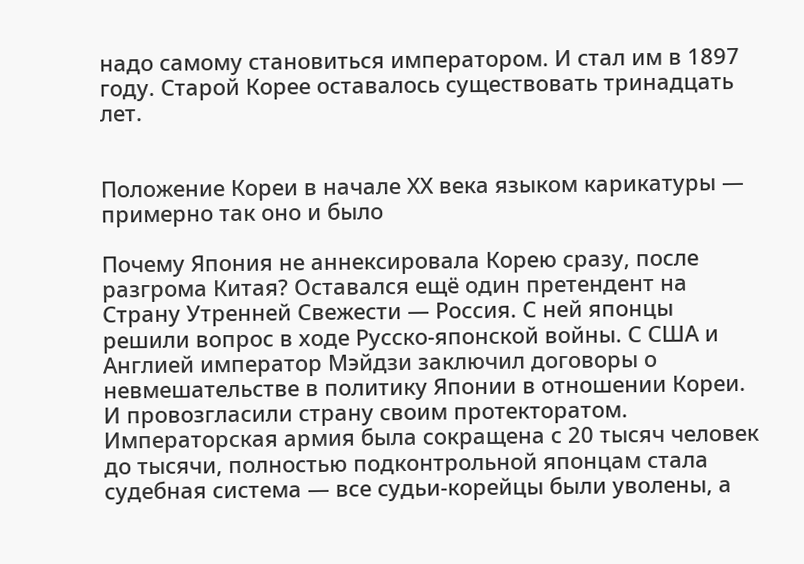надо самому становиться императором. И стал им в 1897 году. Старой Корее оставалось существовать тринадцать лет.


Положение Кореи в начале ХХ века языком карикатуры — примерно так оно и было

Почему Япония не аннексировала Корею сразу, после разгрома Китая? Оставался ещё один претендент на Страну Утренней Свежести — Россия. С ней японцы решили вопрос в ходе Русско-японской войны. С США и Англией император Мэйдзи заключил договоры о невмешательстве в политику Японии в отношении Кореи. И провозгласили страну своим протекторатом. Императорская армия была сокращена с 20 тысяч человек до тысячи, полностью подконтрольной японцам стала судебная система — все судьи-корейцы были уволены, а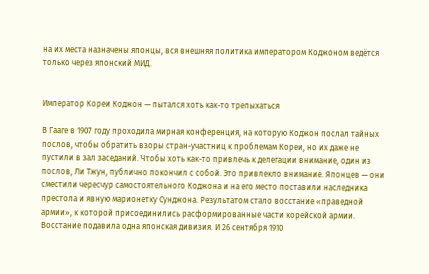на их места назначены японцы, вся внешняя политика императором Коджоном ведётся только через японский МИД.


Император Кореи Коджон — пытался хоть как-то трепыхаться

В Гааге в 1907 году проходила мирная конференция, на которую Коджон послал тайных послов, чтобы обратить взоры стран-участниц к проблемам Кореи, но их даже не пустили в зал заседаний. Чтобы хоть как-то привлечь к делегации внимание, один из послов, Ли Тжун, публично покончил с собой. Это привлекло внимание. Японцев — они сместили чересчур самостоятельного Коджона и на его место поставили наследника престола и явную марионетку Сунджона. Результатом стало восстание «праведной армии», к которой присоединились расформированные части корейской армии. Восстание подавила одна японская дивизия. И 26 сентября 1910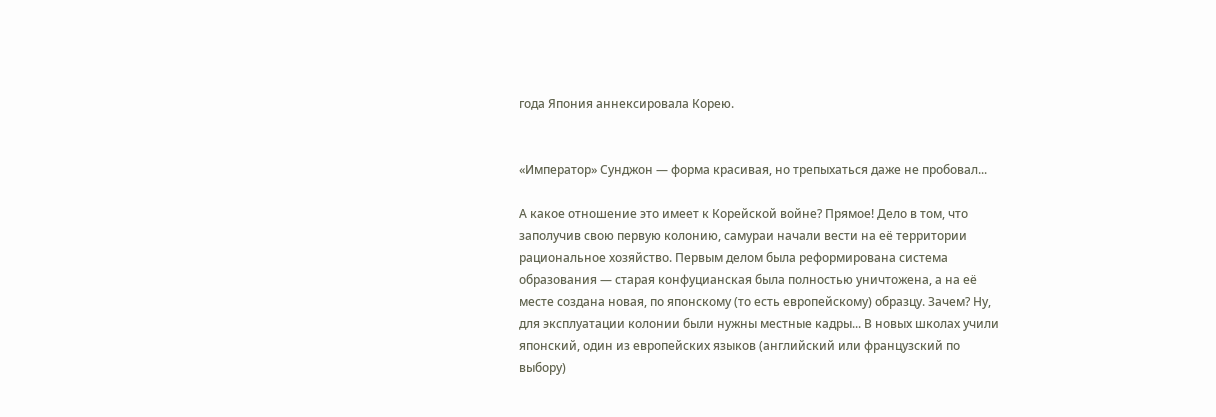года Япония аннексировала Корею.


«Император» Сунджон — форма красивая, но трепыхаться даже не пробовал...

А какое отношение это имеет к Корейской войне? Прямое! Дело в том, что заполучив свою первую колонию, самураи начали вести на её территории рациональное хозяйство. Первым делом была реформирована система образования — старая конфуцианская была полностью уничтожена, а на её месте создана новая, по японскому (то есть европейскому) образцу. Зачем? Ну, для эксплуатации колонии были нужны местные кадры... В новых школах учили японский, один из европейских языков (английский или французский по выбору)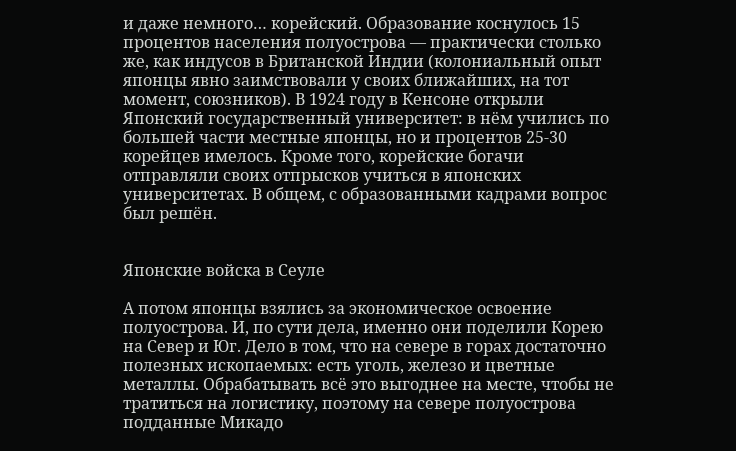и даже немного… корейский. Образование коснулось 15 процентов населения полуострова — практически столько же, как индусов в Британской Индии (колониальный опыт японцы явно заимствовали у своих ближайших, на тот момент, союзников). В 1924 году в Кенсоне открыли Японский государственный университет: в нём учились по большей части местные японцы, но и процентов 25-30 корейцев имелось. Кроме того, корейские богачи отправляли своих отпрысков учиться в японских университетах. В общем, с образованными кадрами вопрос был решён.


Японские войска в Сеуле

А потом японцы взялись за экономическое освоение полуострова. И, по сути дела, именно они поделили Корею на Север и Юг. Дело в том, что на севере в горах достаточно полезных ископаемых: есть уголь, железо и цветные металлы. Обрабатывать всё это выгоднее на месте, чтобы не тратиться на логистику, поэтому на севере полуострова подданные Микадо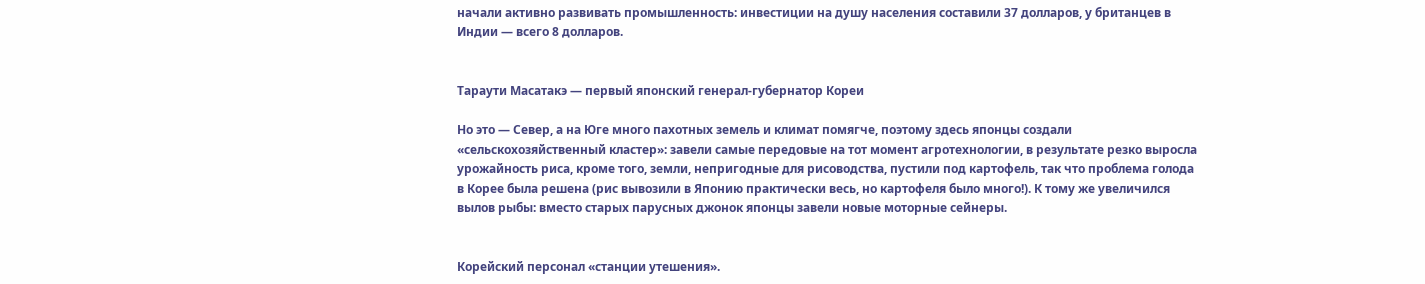начали активно развивать промышленность: инвестиции на душу населения составили 37 долларов, у британцев в Индии — всего 8 долларов.


Тараути Масатакэ — первый японский генерал-губернатор Кореи

Но это — Север, а на Юге много пахотных земель и климат помягче, поэтому здесь японцы создали «сельскохозяйственный кластер»: завели самые передовые на тот момент агротехнологии, в результате резко выросла урожайность риса, кроме того, земли, непригодные для рисоводства, пустили под картофель, так что проблема голода в Корее была решена (рис вывозили в Японию практически весь, но картофеля было много!). К тому же увеличился вылов рыбы: вместо старых парусных джонок японцы завели новые моторные сейнеры.


Корейский персонал «станции утешения».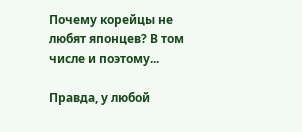Почему корейцы не любят японцев? В том числе и поэтому...

Правда, у любой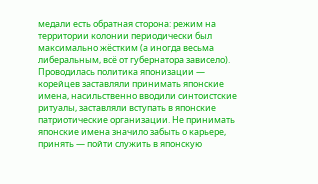медали есть обратная сторона: режим на территории колонии периодически был максимально жёстким (а иногда весьма либеральным, всё от губернатора зависело). Проводилась политика японизации — корейцев заставляли принимать японские имена, насильственно вводили синтоистские ритуалы, заставляли вступать в японские патриотические организации. Не принимать японские имена значило забыть о карьере, принять — пойти служить в японскую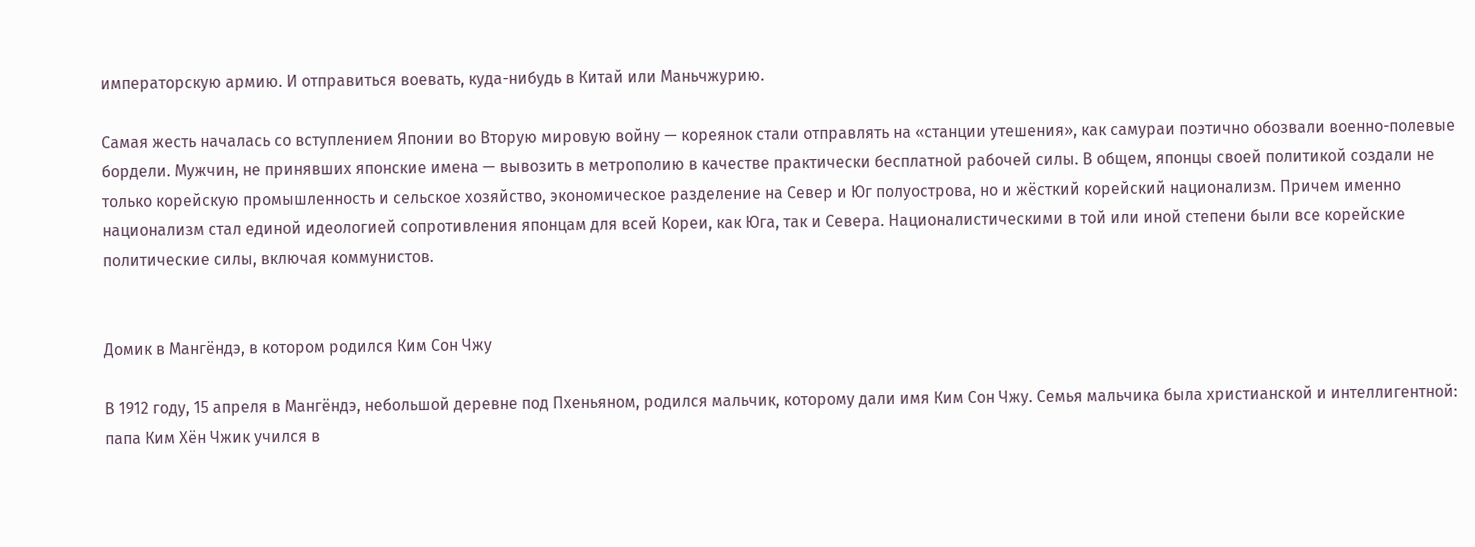императорскую армию. И отправиться воевать, куда-нибудь в Китай или Маньчжурию.

Самая жесть началась со вступлением Японии во Вторую мировую войну — кореянок стали отправлять на «станции утешения», как самураи поэтично обозвали военно-полевые бордели. Мужчин, не принявших японские имена — вывозить в метрополию в качестве практически бесплатной рабочей силы. В общем, японцы своей политикой создали не только корейскую промышленность и сельское хозяйство, экономическое разделение на Север и Юг полуострова, но и жёсткий корейский национализм. Причем именно национализм стал единой идеологией сопротивления японцам для всей Кореи, как Юга, так и Севера. Националистическими в той или иной степени были все корейские политические силы, включая коммунистов.


Домик в Мангёндэ, в котором родился Ким Сон Чжу

В 1912 году, 15 апреля в Мангёндэ, небольшой деревне под Пхеньяном, родился мальчик, которому дали имя Ким Сон Чжу. Семья мальчика была христианской и интеллигентной: папа Ким Хён Чжик учился в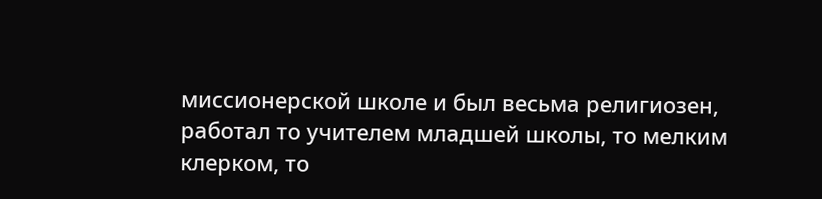миссионерской школе и был весьма религиозен, работал то учителем младшей школы, то мелким клерком, то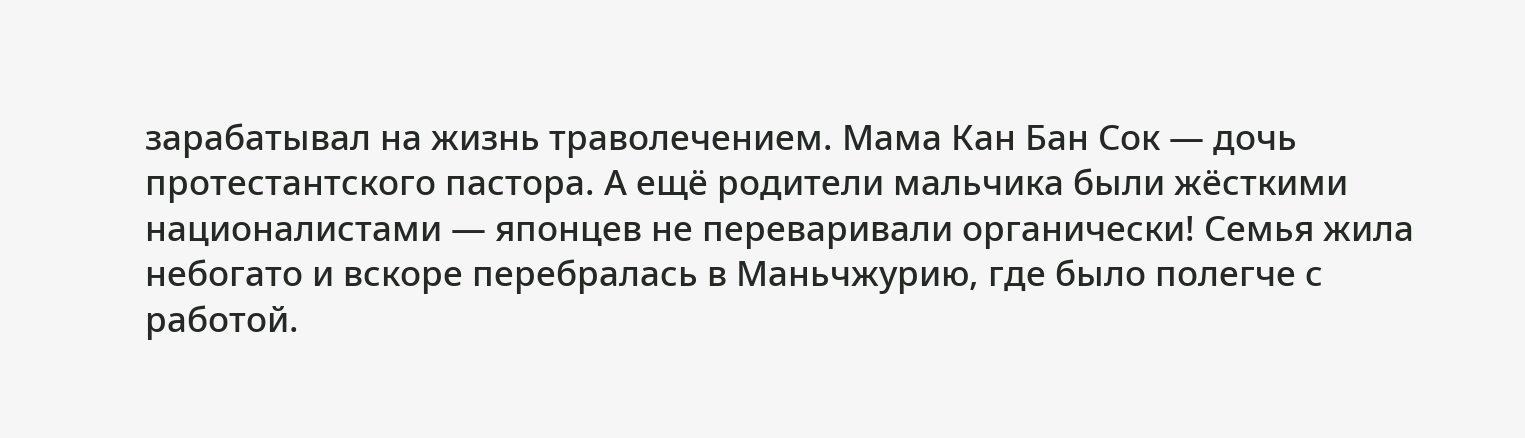зарабатывал на жизнь траволечением. Мама Кан Бан Сок — дочь протестантского пастора. А ещё родители мальчика были жёсткими националистами — японцев не переваривали органически! Семья жила небогато и вскоре перебралась в Маньчжурию, где было полегче с работой.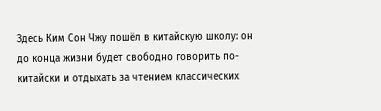Здесь Ким Сон Чжу пошёл в китайскую школу: он до конца жизни будет свободно говорить по-китайски и отдыхать за чтением классических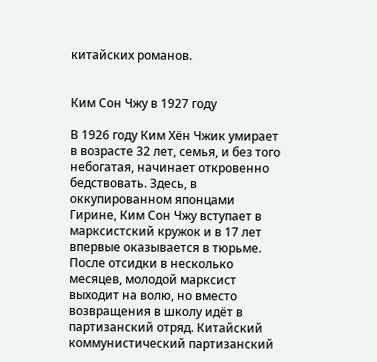китайских романов.


Ким Сон Чжу в 1927 году

В 1926 году Ким Хён Чжик умирает в возрасте 32 лет, семья, и без того небогатая, начинает откровенно бедствовать. Здесь, в оккупированном японцами Гирине, Ким Сон Чжу вступает в марксистский кружок и в 17 лет впервые оказывается в тюрьме. После отсидки в несколько месяцев, молодой марксист выходит на волю, но вместо возвращения в школу идёт в партизанский отряд. Китайский коммунистический партизанский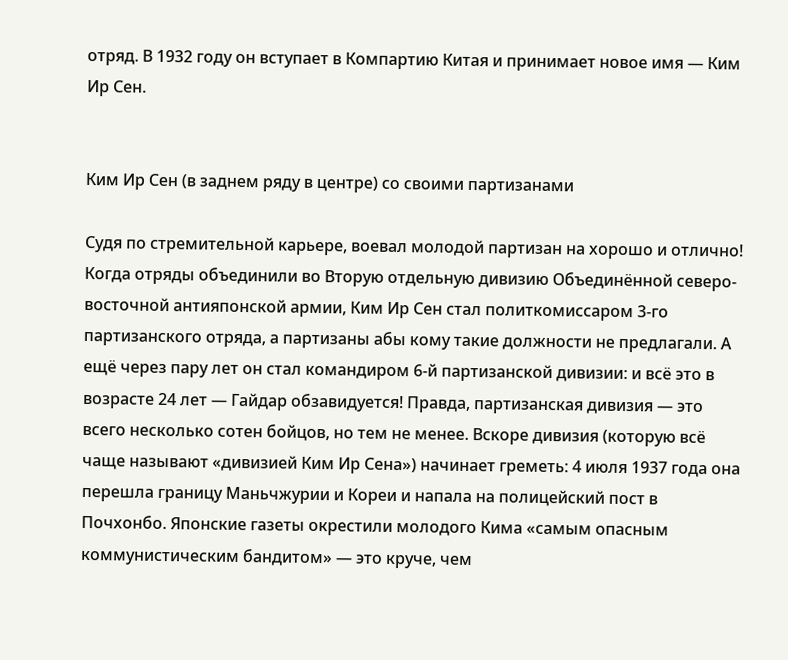отряд. В 1932 году он вступает в Компартию Китая и принимает новое имя — Ким Ир Сен.


Ким Ир Сен (в заднем ряду в центре) со своими партизанами

Судя по стремительной карьере, воевал молодой партизан на хорошо и отлично! Когда отряды объединили во Вторую отдельную дивизию Объединённой северо-восточной антияпонской армии, Ким Ир Сен стал политкомиссаром 3-го партизанского отряда, а партизаны абы кому такие должности не предлагали. А ещё через пару лет он стал командиром 6-й партизанской дивизии: и всё это в возрасте 24 лет — Гайдар обзавидуется! Правда, партизанская дивизия — это всего несколько сотен бойцов, но тем не менее. Вскоре дивизия (которую всё чаще называют «дивизией Ким Ир Сена») начинает греметь: 4 июля 1937 года она перешла границу Маньчжурии и Кореи и напала на полицейский пост в Почхонбо. Японские газеты окрестили молодого Кима «самым опасным коммунистическим бандитом» — это круче, чем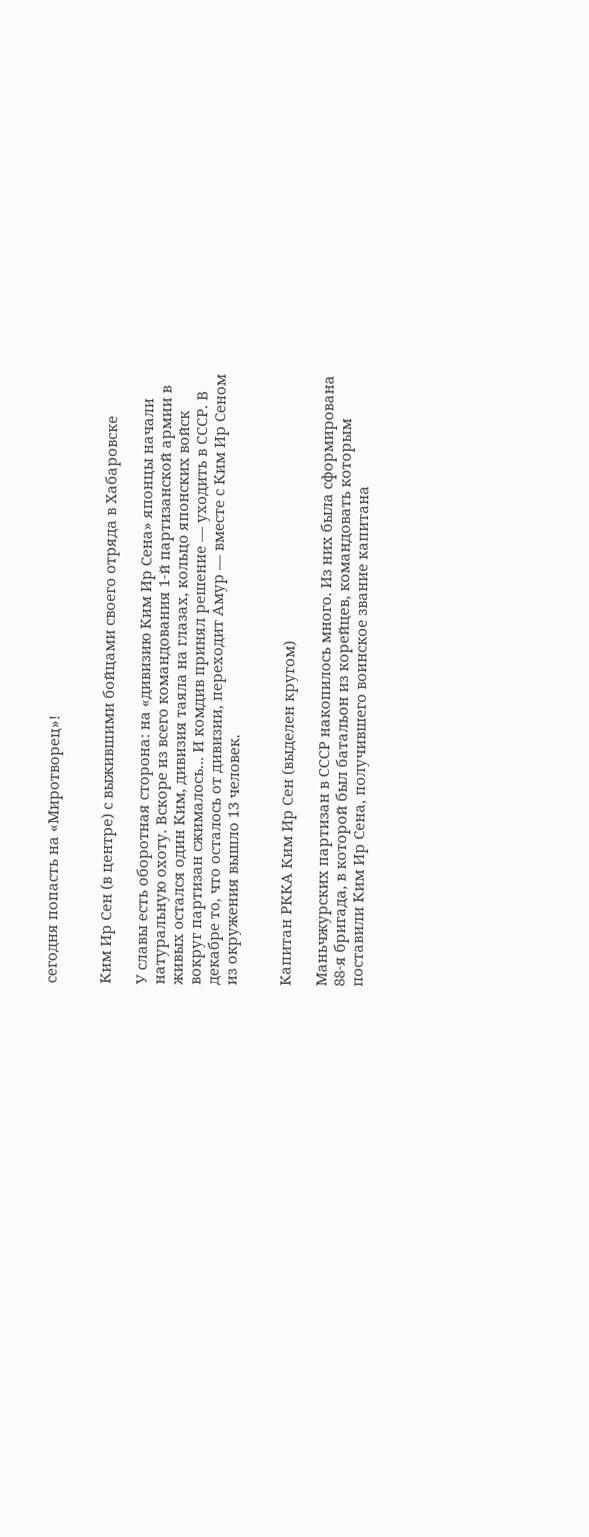сегодня попасть на «Миротворец»!


Ким Ир Сен (в центре) с выжившими бойцами своего отряда в Хабаровске

У славы есть оборотная сторона: на «дивизию Ким Ир Сена» японцы начали натуральную охоту. Вскоре из всего командования 1-й партизанской армии в живых остался один Ким, дивизия таяла на глазах, кольцо японских войск вокруг партизан сжималось... И комдив принял решение — уходить в СССР. В декабре то, что осталось от дивизии, переходит Амур — вместе с Ким Ир Сеном из окружения вышло 13 человек.


Капитан РККА Ким Ир Сен (выделен кругом)

Маньчжурских партизан в СССР накопилось много. Из них была сформирована 88-я бригада, в которой был батальон из корейцев, командовать которым поставили Ким Ир Сена, получившего воинское звание капитана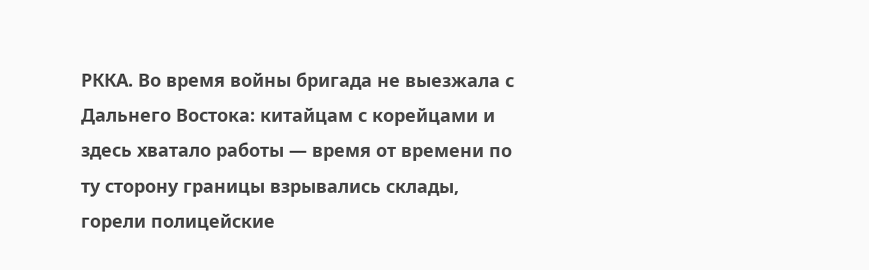РККА. Во время войны бригада не выезжала с Дальнего Востока: китайцам с корейцами и здесь хватало работы — время от времени по ту сторону границы взрывались склады, горели полицейские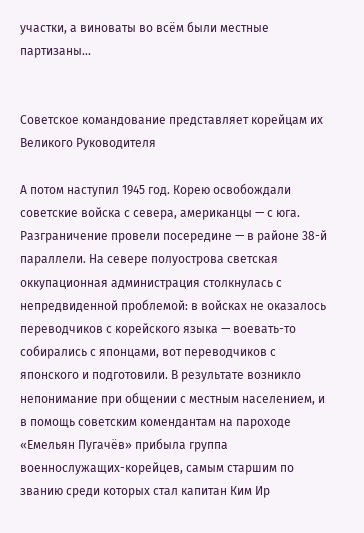участки, а виноваты во всём были местные партизаны...


Советское командование представляет корейцам их Великого Руководителя

А потом наступил 1945 год. Корею освобождали советские войска с севера, американцы — с юга. Разграничение провели посередине — в районе 38-й параллели. На севере полуострова светская оккупационная администрация столкнулась с непредвиденной проблемой: в войсках не оказалось переводчиков с корейского языка — воевать-то собирались с японцами, вот переводчиков с японского и подготовили. В результате возникло непонимание при общении с местным населением, и в помощь советским комендантам на пароходе «Емельян Пугачёв» прибыла группа военнослужащих-корейцев, самым старшим по званию среди которых стал капитан Ким Ир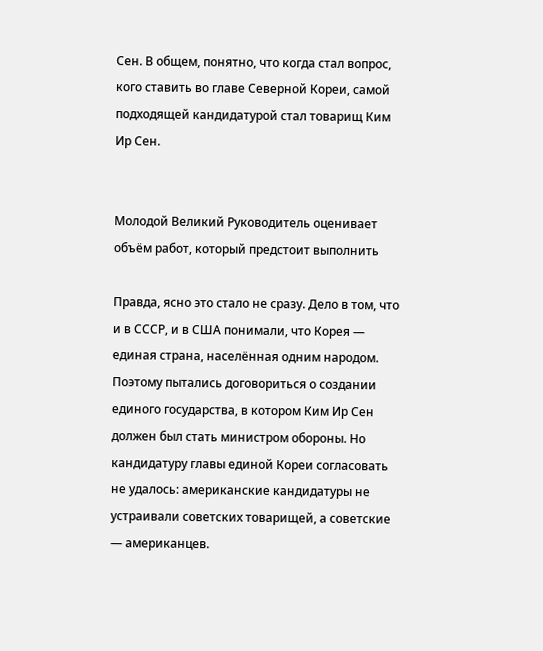Сен. В общем, понятно, что когда стал вопрос, кого ставить во главе Северной Кореи, самой подходящей кандидатурой стал товарищ Ким Ир Сен.


Молодой Великий Руководитель оценивает объём работ, который предстоит выполнить

Правда, ясно это стало не сразу. Дело в том, что и в СССР, и в США понимали, что Корея — единая страна, населённая одним народом. Поэтому пытались договориться о создании единого государства, в котором Ким Ир Сен должен был стать министром обороны. Но кандидатуру главы единой Кореи согласовать не удалось: американские кандидатуры не устраивали советских товарищей, а советские — американцев.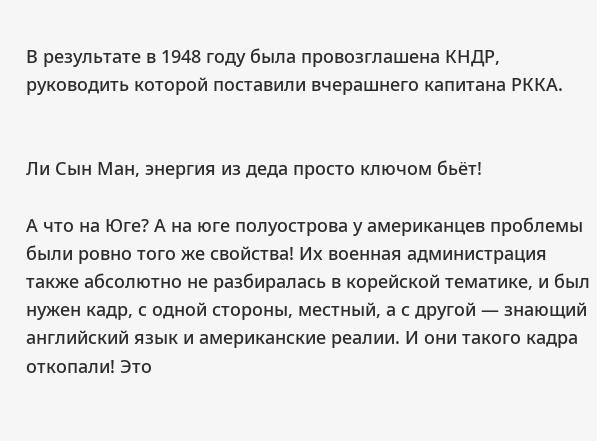В результате в 1948 году была провозглашена КНДР, руководить которой поставили вчерашнего капитана РККА.


Ли Сын Ман, энергия из деда просто ключом бьёт!

А что на Юге? А на юге полуострова у американцев проблемы были ровно того же свойства! Их военная администрация также абсолютно не разбиралась в корейской тематике, и был нужен кадр, с одной стороны, местный, а с другой — знающий английский язык и американские реалии. И они такого кадра откопали! Это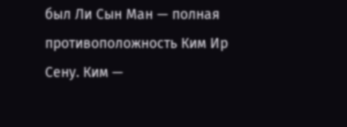был Ли Сын Ман — полная противоположность Ким Ир Сену. Ким —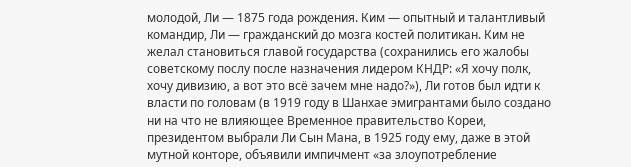молодой, Ли — 1875 года рождения. Ким — опытный и талантливый командир, Ли — гражданский до мозга костей политикан. Ким не желал становиться главой государства (сохранились его жалобы советскому послу после назначения лидером КНДР: «Я хочу полк, хочу дивизию, а вот это всё зачем мне надо?»), Ли готов был идти к власти по головам (в 1919 году в Шанхае эмигрантами было создано ни на что не влияющее Временное правительство Кореи, президентом выбрали Ли Сын Мана, в 1925 году ему, даже в этой мутной конторе, объявили импичмент «за злоупотребление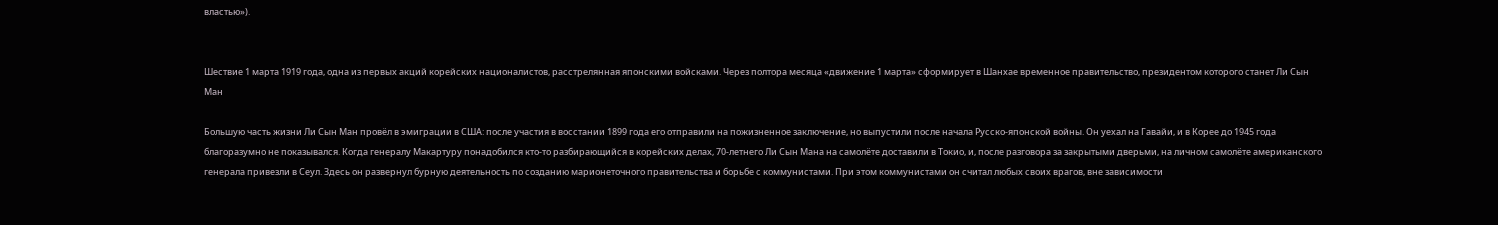властью»).


Шествие 1 марта 1919 года, одна из первых акций корейских националистов, расстрелянная японскими войсками. Через полтора месяца «движение 1 марта» сформирует в Шанхае временное правительство, президентом которого станет Ли Сын Ман

Большую часть жизни Ли Сын Ман провёл в эмиграции в США: после участия в восстании 1899 года его отправили на пожизненное заключение, но выпустили после начала Русско-японской войны. Он уехал на Гавайи, и в Корее до 1945 года благоразумно не показывался. Когда генералу Макартуру понадобился кто-то разбирающийся в корейских делах, 70-летнего Ли Сын Мана на самолёте доставили в Токио, и, после разговора за закрытыми дверьми, на личном самолёте американского генерала привезли в Сеул. Здесь он развернул бурную деятельность по созданию марионеточного правительства и борьбе с коммунистами. При этом коммунистами он считал любых своих врагов, вне зависимости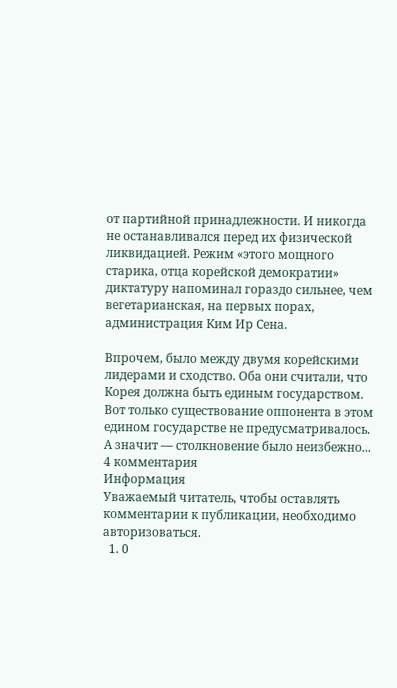от партийной принадлежности. И никогда не останавливался перед их физической ликвидацией. Режим «этого мощного старика, отца корейской демократии» диктатуру напоминал гораздо сильнее, чем вегетарианская, на первых порах, администрация Ким Ир Сена.

Впрочем, было между двумя корейскими лидерами и сходство. Оба они считали, что Корея должна быть единым государством. Вот только существование оппонента в этом едином государстве не предусматривалось. А значит — столкновение было неизбежно...
4 комментария
Информация
Уважаемый читатель, чтобы оставлять комментарии к публикации, необходимо авторизоваться.
  1. 0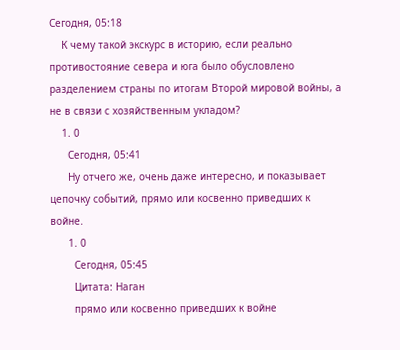Сегодня, 05:18
    К чему такой экскурс в историю, если реально противостояние севера и юга было обусловлено разделением страны по итогам Второй мировой войны, а не в связи с хозяйственным укладом?
    1. 0
      Сегодня, 05:41
      Ну отчего же, очень даже интересно, и показывает цепочку событий, прямо или косвенно приведших к войне.
      1. 0
        Сегодня, 05:45
        Цитата: Наган
        прямо или косвенно приведших к войне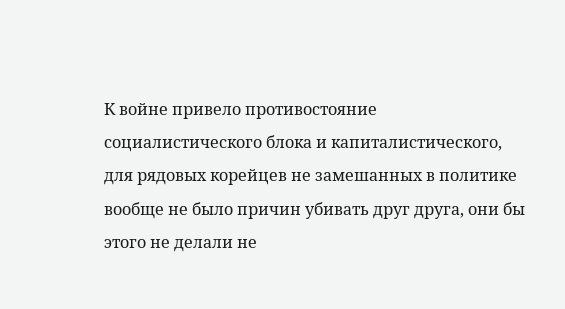К войне привело противостояние социалистического блока и капиталистического, для рядовых корейцев не замешанных в политике вообще не было причин убивать друг друга, они бы этого не делали не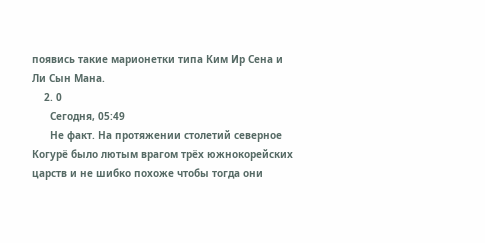появись такие марионетки типа Ким Ир Сена и Ли Сын Мана.
    2. 0
      Сегодня, 05:49
      Не факт. На протяжении столетий северное Когурё было лютым врагом трёх южнокорейских царств и не шибко похоже чтобы тогда они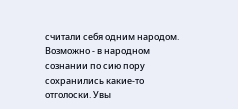считали себя одним народом. Возможно - в народном сознании по сию пору сохранились какие-то отголоски. Увы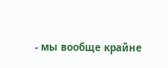- мы вообще крайне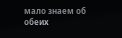мало знаем об обеих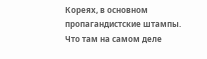Кореях, в основном пропагандистские штампы. Что там на самом деле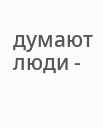думают люди -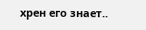хрен его знает..